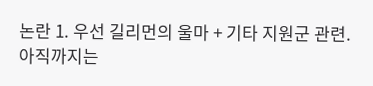논란 1. 우선 길리먼의 울마 + 기타 지원군 관련.
아직까지는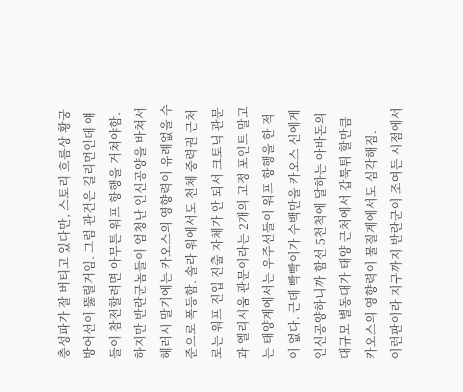충성파가 잘 버티고 있다만, 스토리 흐름상 황궁 방어선이 뚫릴거임. 그럼 관건은 길리먼인데 얘들이 참전할려면 아무튼 워프 항행을 거쳐야함. 하지만 반란군놈들이 엄청난 인신공양을 바쳐서 헤러시 말기에는 카오스의 영향력이 유례없을 수준으로 폭등함. 솔라 워에서도 천체 중력권 근처로는 워프 진입 진출 자체가 안 되서 크토닉 관문과 엘리시움 관문이라는 2개의 고정 포인트 말고는 태양계에서는 우주선들이 워프 항행을 한 적이 없다. 근데 빡빡이가 수백만을 카오스 신에게 인신공양하니까 함선 5천척에 달하는 아바돈의 대규모 별동대가 태양 근처에서 갑툭튀 할만큼 카오스의 영향력이 물질계에서도 심각해짐.
이런판이라 지구까지 반란군이 조여든 시점에서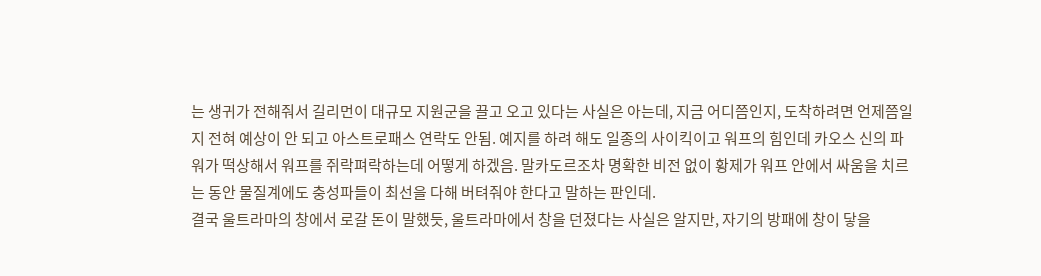는 생귀가 전해줘서 길리먼이 대규모 지원군을 끌고 오고 있다는 사실은 아는데, 지금 어디쯤인지, 도착하려면 언제쯤일지 전혀 예상이 안 되고 아스트로패스 연락도 안됨. 예지를 하려 해도 일종의 사이킥이고 워프의 힘인데 카오스 신의 파워가 떡상해서 워프를 쥐락펴락하는데 어떻게 하겠음. 말카도르조차 명확한 비전 없이 황제가 워프 안에서 싸움을 치르는 동안 물질계에도 충성파들이 최선을 다해 버텨줘야 한다고 말하는 판인데.
결국 울트라마의 창에서 로갈 돈이 말했듯, 울트라마에서 창을 던졌다는 사실은 알지만, 자기의 방패에 창이 닿을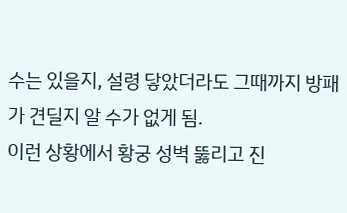수는 있을지, 설령 닿았더라도 그때까지 방패가 견딜지 알 수가 없게 됨.
이런 상황에서 황궁 성벽 뚫리고 진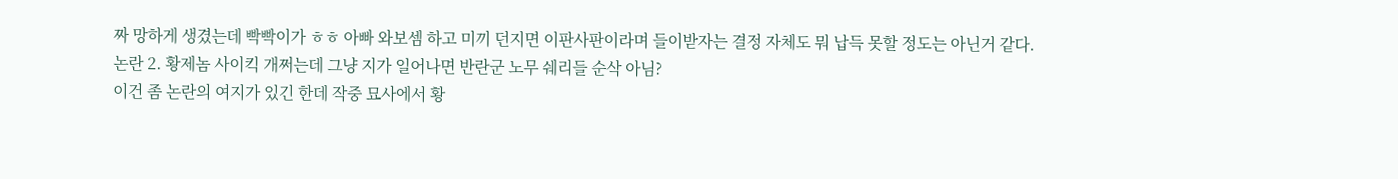짜 망하게 생겼는데 빡빡이가 ㅎㅎ 아빠 와보셈 하고 미끼 던지면 이판사판이라며 들이받자는 결정 자체도 뭐 납득 못할 정도는 아닌거 같다.
논란 2. 황제놈 사이킥 개쩌는데 그냥 지가 일어나면 반란군 노무 쉐리들 순삭 아님?
이건 좀 논란의 여지가 있긴 한데 작중 묘사에서 황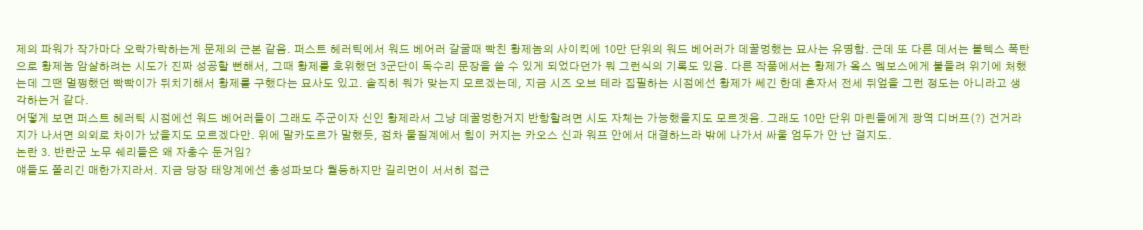제의 파워가 작가마다 오락가락하는게 문제의 근본 같음. 퍼스트 헤러틱에서 워드 베어러 갈굴때 빡친 황제놈의 사이킥에 10만 단위의 워드 베어러가 데꿀멍했는 묘사는 유명함. 근데 또 다른 데서는 볼텍스 폭탄으로 황제놈 암살하려는 시도가 진짜 성공할 뻔해서, 그때 황제를 호위했던 3군단이 독수리 문장을 쓸 수 있게 되었다던가 뭐 그런식의 기록도 있음. 다른 작품에서는 황제가 옼스 멬보스에게 붙들려 위기에 처했는데 그땐 멀쩡했던 빡빡이가 뒤치기해서 황제를 구했다는 묘사도 있고. 솔직히 뭐가 맞는지 모르겠는데, 지금 시즈 오브 테라 집필하는 시점에선 황제가 쎄긴 한데 혼자서 전세 뒤엎을 그런 정도는 아니라고 생각하는거 같다.
어떻게 보면 퍼스트 헤러틱 시점에선 워드 베어러들이 그래도 주군이자 신인 황제라서 그냥 데꿀멍한거지 반항할려면 시도 자체는 가능했을지도 모르겟음. 그래도 10만 단위 마린들에게 광역 디버프(?) 건거라 지가 나서면 의외로 차이가 났을지도 모르겠다만. 위에 말카도르가 말했듯, 점차 물질계에서 힘이 커지는 카오스 신과 워프 안에서 대결하느라 밖에 나가서 싸울 엄두가 안 난 걸지도.
논란 3. 반란군 노무 쉐리들은 왜 자충수 둔거임?
얘들도 쫄리긴 매한가지라서. 지금 당장 태양계에선 충성파보다 월등하지만 길리먼이 서서히 접근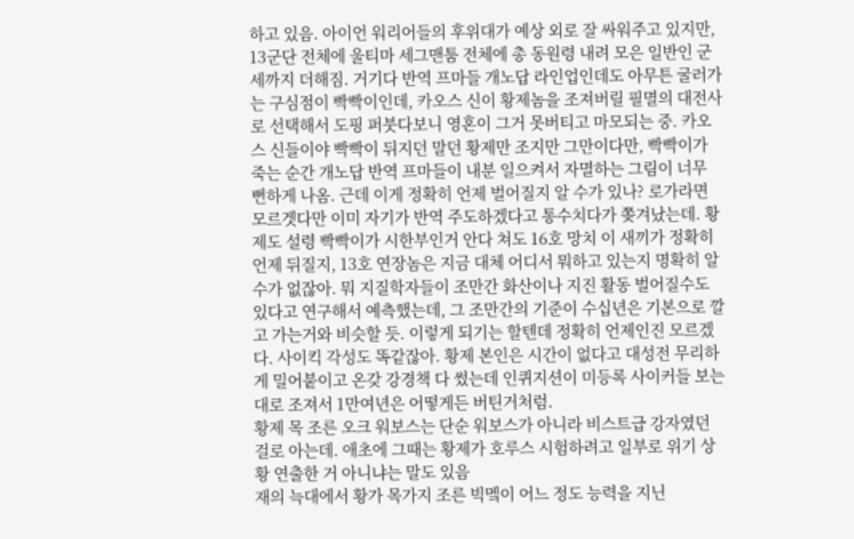하고 있음. 아이언 워리어들의 후위대가 예상 외로 잘 싸워주고 있지만, 13군단 전체에 울티마 세그맨툼 전체에 총 동원령 내려 모은 일반인 군세까지 더해짐. 거기다 반역 프마들 개노답 라인업인데도 아무튼 굴러가는 구심점이 빡빡이인데, 카오스 신이 황제놈을 조져버릴 필멸의 대전사로 선택해서 도핑 퍼붓다보니 영혼이 그거 못버티고 마모되는 중. 카오스 신들이야 빡빡이 뒤지던 말던 황제만 조지만 그만이다만, 빡빡이가 죽는 순간 개노답 반역 프마들이 내분 일으켜서 자멸하는 그림이 너무 뻔하게 나옴. 근데 이게 정확히 언제 벌어질지 알 수가 있나? 로가라면 모르겟다만 이미 자기가 반역 주도하겠다고 통수치다가 쫒겨났는데. 황제도 설령 빡빡이가 시한부인거 안다 쳐도 16호 망치 이 새끼가 정확히 언제 뒤질지, 13호 연장놈은 지금 대체 어디서 뭐하고 있는지 명확히 알 수가 없잖아. 뭐 지질학자들이 조만간 화산이나 지진 활동 벌어질수도 있다고 연구해서 예측했는데, 그 조만간의 기준이 수십년은 기본으로 깔고 가는거와 비슷할 듯. 이렇게 되기는 할텐데 정확히 언제인진 모르겠다. 사이킥 각성도 똑같잖아. 황제 본인은 시간이 없다고 대성전 무리하게 밀어붙이고 온갖 강경책 다 썼는데 인퀴지션이 미등록 사이커들 보는대로 조져서 1만여년은 어떻게든 버틴거처럼.
황제 목 조른 오크 워보스는 단순 워보스가 아니라 비스트급 강자였던 걸로 아는데. 애초에 그때는 황제가 호루스 시험하려고 일부로 위기 상황 연출한 거 아니냐는 말도 있음
재의 늑대에서 황가 목가지 조른 빅멬이 어느 정도 능력을 지닌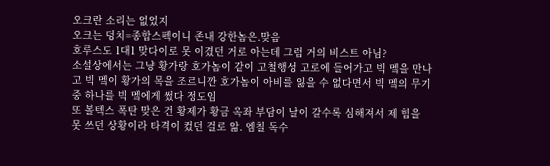오크란 소리는 없었지
오크는 덩치=종합스펙이니 존내 강한놈은.맞음
호루스도 1대1 맞다이로 못 이겼던 거로 아는데 그럼 거의 비스트 아님?
소설상에서는 그냥 황가랑 호가놈이 같이 고철행성 고로에 들어가고 빅 멬을 만나고 빅 멬이 황가의 목을 조르니깐 호가놈이 아비를 잃을 수 없다면서 빅 멬의 무기 중 하나를 빅 멬에게 썼다 정도임
또 볼텍스 폭탄 맞은 건 황제가 황금 옥좌 부담이 날이 갈수록 심해져서 제 힘을 못 쓰던 상황이라 타격이 컸던 걸로 앎. 엠칠 독수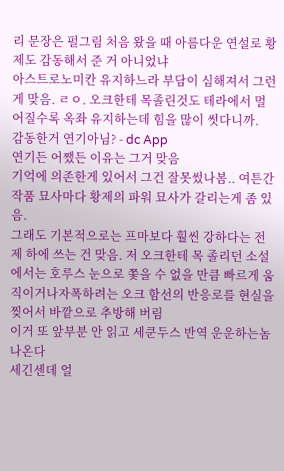리 문장은 펄그림 처음 왔을 때 아름다운 연설로 황제도 감동해서 준 거 아니었냐
아스트로노미칸 유지하느라 부담이 심해져서 그런게 맞음. ㄹㅇ. 오크한테 목졸린것도 테라에서 멀어질수록 옥좌 유지하는데 힘을 많이 썻다니까.
감동한거 연기아님? - dc App
연기든 어쨌든 이유는 그거 맞음
기억에 의존한게 있어서 그건 잘못썼나봄.. 여튼간 작품 묘사마다 황제의 파워 묘사가 갈리는게 좀 있음.
그래도 기본적으로는 프마보다 훨씬 강하다는 전제 하에 쓰는 건 맞음. 저 오크한테 목 졸리던 소설에서는 호루스 눈으로 쫓을 수 없을 만큼 빠르게 움직이거나자폭하려는 오크 함선의 반응로를 현실을 찢어서 바깥으로 추방해 버림
이거 또 앞부분 안 읽고 세쿤두스 반역 운운하는놈 나온다
세긴센데 얼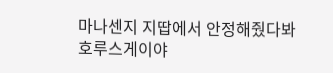마나센지 지땁에서 안정해줬다봐
호루스게이야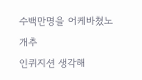수백만명을 어케바쳤노
개추
인퀴지션 생각해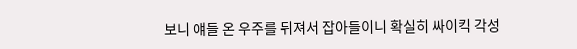보니 얘들 온 우주를 뒤져서 잡아들이니 확실히 싸이킥 각성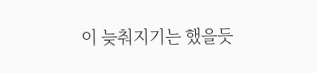이 늦춰지기는 했을듯